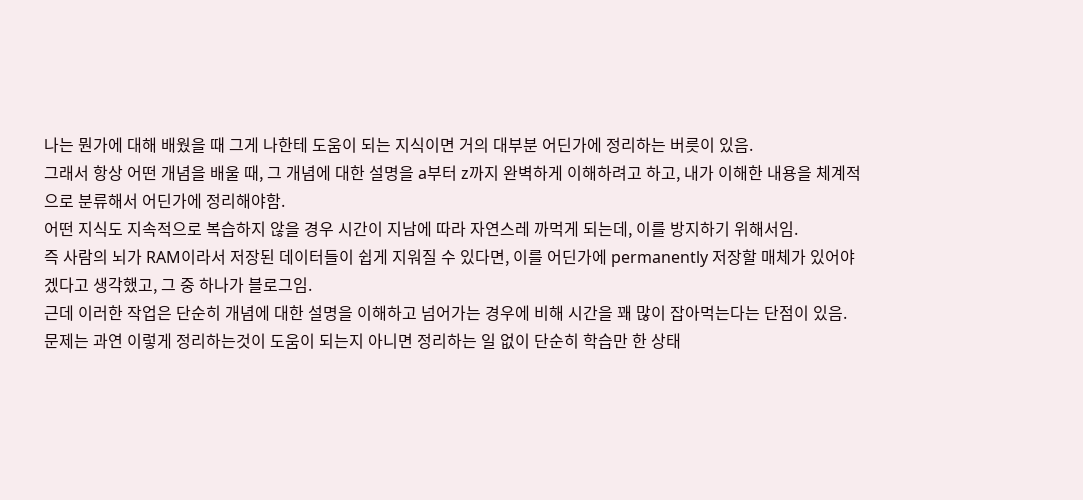나는 뭔가에 대해 배웠을 때 그게 나한테 도움이 되는 지식이면 거의 대부분 어딘가에 정리하는 버릇이 있음.
그래서 항상 어떤 개념을 배울 때, 그 개념에 대한 설명을 a부터 z까지 완벽하게 이해하려고 하고, 내가 이해한 내용을 체계적으로 분류해서 어딘가에 정리해야함.
어떤 지식도 지속적으로 복습하지 않을 경우 시간이 지남에 따라 자연스레 까먹게 되는데, 이를 방지하기 위해서임.
즉 사람의 뇌가 RAM이라서 저장된 데이터들이 쉽게 지워질 수 있다면, 이를 어딘가에 permanently 저장할 매체가 있어야겠다고 생각했고, 그 중 하나가 블로그임.
근데 이러한 작업은 단순히 개념에 대한 설명을 이해하고 넘어가는 경우에 비해 시간을 꽤 많이 잡아먹는다는 단점이 있음.
문제는 과연 이렇게 정리하는것이 도움이 되는지 아니면 정리하는 일 없이 단순히 학습만 한 상태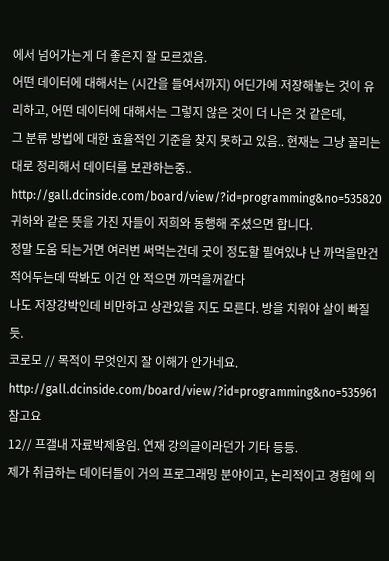에서 넘어가는게 더 좋은지 잘 모르겠음.
어떤 데이터에 대해서는 (시간을 들여서까지) 어딘가에 저장해놓는 것이 유리하고, 어떤 데이터에 대해서는 그렇지 않은 것이 더 나은 것 같은데,
그 분류 방법에 대한 효율적인 기준을 찾지 못하고 있음.. 현재는 그냥 꼴리는 대로 정리해서 데이터를 보관하는중..
http://gall.dcinside.com/board/view/?id=programming&no=535820
귀하와 같은 뜻을 가진 자들이 저희와 동행해 주셨으면 합니다.
정말 도움 되는거면 여러번 써먹는건데 굿이 정도할 필여있냐 난 까먹을만건 적어두는데 딱봐도 이건 안 적으면 까먹을꺼같다
나도 저장강박인데 비만하고 상관있을 지도 모른다. 방을 치워야 살이 빠질 듯.
코로모 // 목적이 무엇인지 잘 이해가 안가네요.
http://gall.dcinside.com/board/view/?id=programming&no=535961
참고요
12// 프갤내 자료박제용임. 연재 강의글이라던가 기타 등등.
제가 취급하는 데이터들이 거의 프로그래밍 분야이고, 논리적이고 경험에 의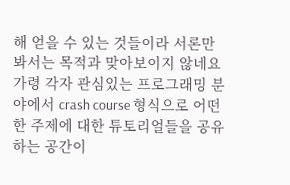해 얻을 수 있는 것들이라 서론만 봐서는 목적과 맞아보이지 않네요
가령 각자 관심있는 프로그래밍 분야에서 crash course 형식으로 어떤 한 주제에 대한 튜토리얼들을 공유하는 공간이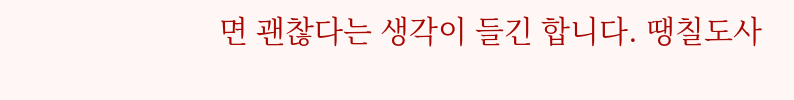면 괜찮다는 생각이 들긴 합니다. 땡칠도사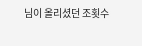님이 올리셨던 조횟수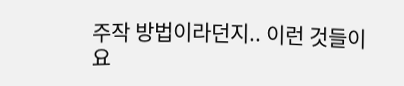주작 방법이라던지.. 이런 것들이요